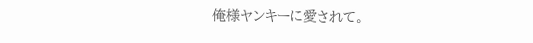俺様ヤンキーに愛されて。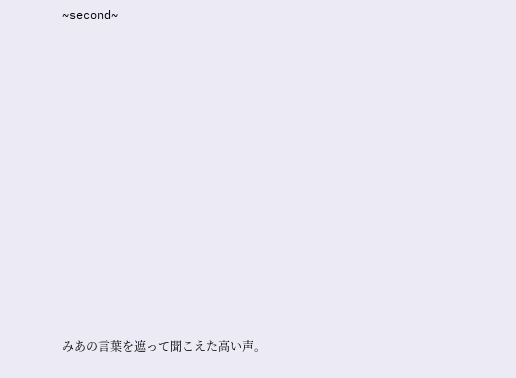~second~












みあの言葉を遮って聞こえた高い声。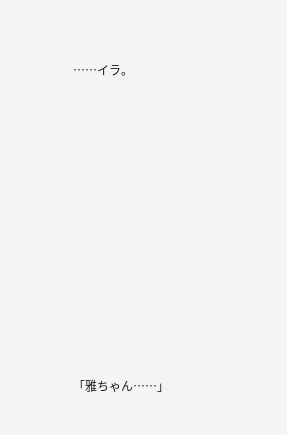……イラ。















「雅ちゃん……」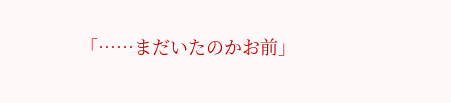「……まだいたのかお前」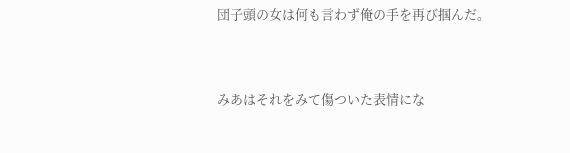団子頭の女は何も言わず俺の手を再び掴んだ。




みあはそれをみて傷ついた表情にな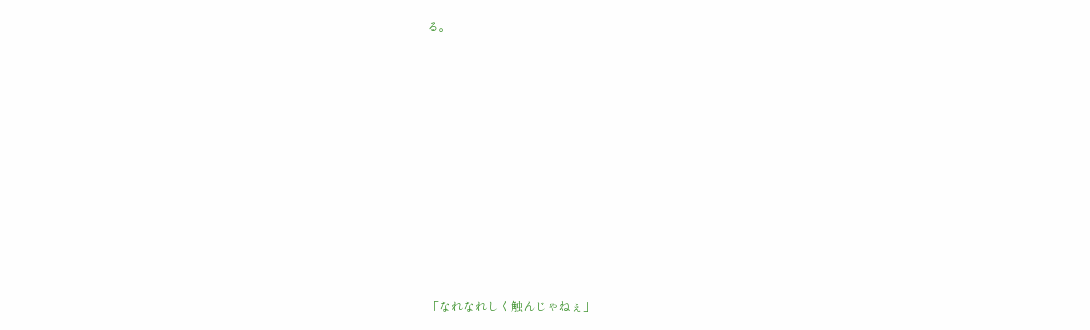る。













「なれなれしく触んじゃねぇ」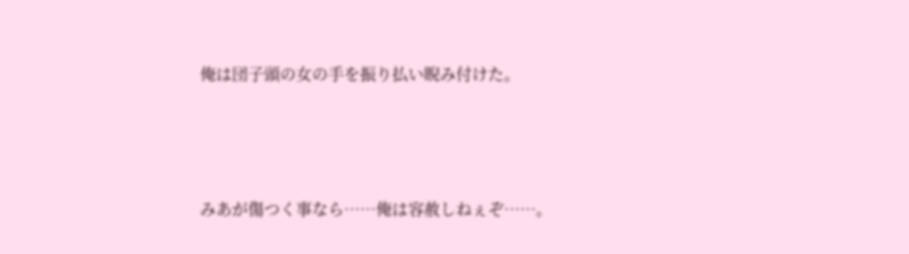俺は団子頭の女の手を振り払い睨み付けた。




みあが傷つく事なら……俺は容赦しねぇぞ……。